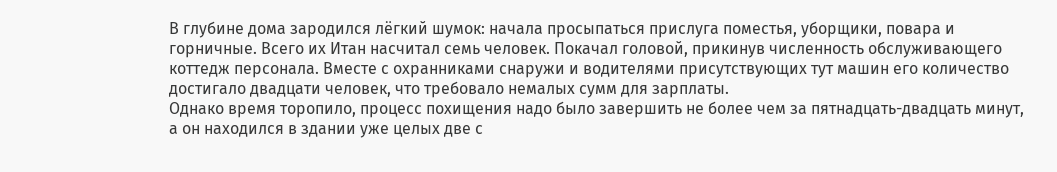В глубине дома зародился лёгкий шумок: начала просыпаться прислуга поместья, уборщики, повара и горничные. Всего их Итан насчитал семь человек. Покачал головой, прикинув численность обслуживающего коттедж персонала. Вместе с охранниками снаружи и водителями присутствующих тут машин его количество достигало двадцати человек, что требовало немалых сумм для зарплаты.
Однако время торопило, процесс похищения надо было завершить не более чем за пятнадцать-двадцать минут, а он находился в здании уже целых две с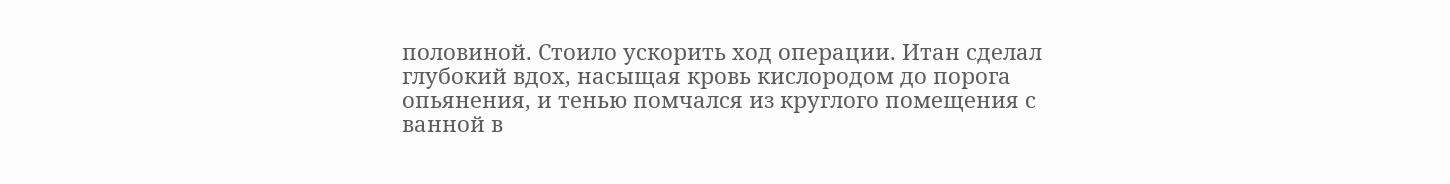половиной. Стоило ускорить ход операции. Итан сделал глубокий вдох, насыщая кровь кислородом до порога опьянения, и тенью помчался из круглого помещения с ванной в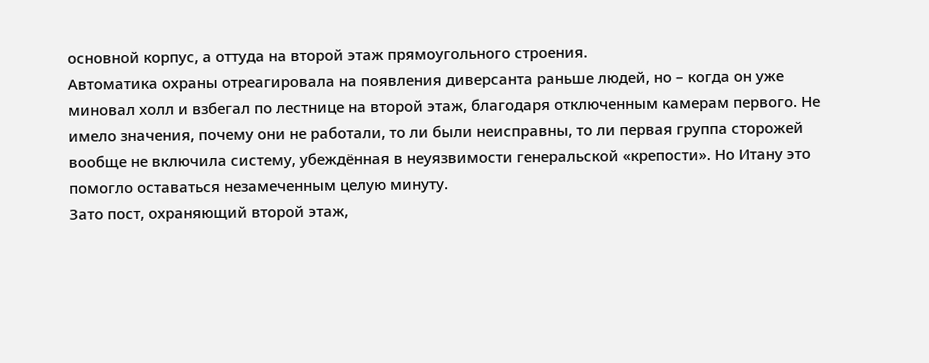основной корпус, а оттуда на второй этаж прямоугольного строения.
Автоматика охраны отреагировала на появления диверсанта раньше людей, но – когда он уже миновал холл и взбегал по лестнице на второй этаж, благодаря отключенным камерам первого. Не имело значения, почему они не работали, то ли были неисправны, то ли первая группа сторожей вообще не включила систему, убеждённая в неуязвимости генеральской «крепости». Но Итану это помогло оставаться незамеченным целую минуту.
Зато пост, охраняющий второй этаж,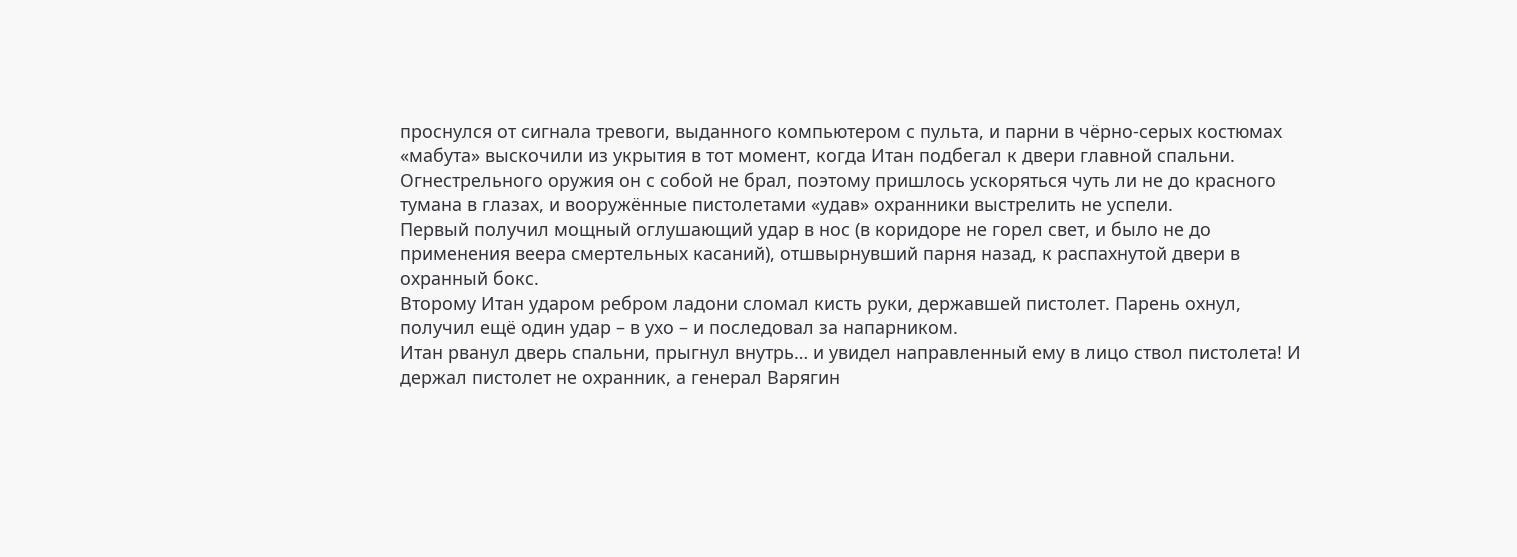проснулся от сигнала тревоги, выданного компьютером с пульта, и парни в чёрно-серых костюмах «мабута» выскочили из укрытия в тот момент, когда Итан подбегал к двери главной спальни. Огнестрельного оружия он с собой не брал, поэтому пришлось ускоряться чуть ли не до красного тумана в глазах, и вооружённые пистолетами «удав» охранники выстрелить не успели.
Первый получил мощный оглушающий удар в нос (в коридоре не горел свет, и было не до применения веера смертельных касаний), отшвырнувший парня назад, к распахнутой двери в охранный бокс.
Второму Итан ударом ребром ладони сломал кисть руки, державшей пистолет. Парень охнул, получил ещё один удар – в ухо – и последовал за напарником.
Итан рванул дверь спальни, прыгнул внутрь… и увидел направленный ему в лицо ствол пистолета! И держал пистолет не охранник, а генерал Варягин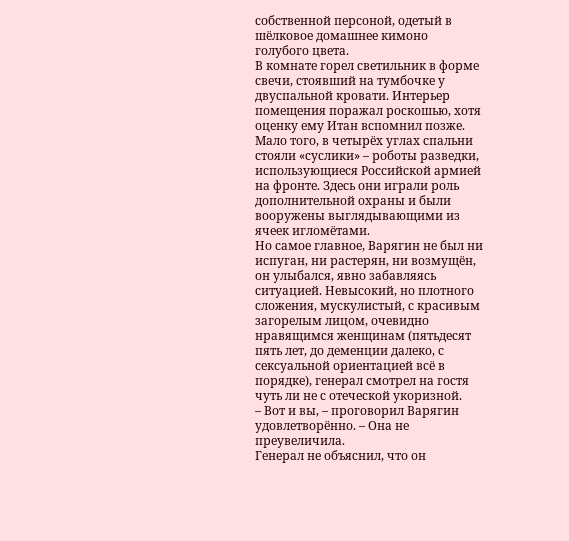собственной персоной, одетый в шёлковое домашнее кимоно голубого цвета.
В комнате горел светильник в форме свечи, стоявший на тумбочке у двуспальной кровати. Интерьер помещения поражал роскошью, хотя оценку ему Итан вспомнил позже. Мало того, в четырёх углах спальни стояли «суслики» – роботы разведки, использующиеся Российской армией на фронте. Здесь они играли роль дополнительной охраны и были вооружены выглядывающими из ячеек игломётами.
Но самое главное, Варягин не был ни испуган, ни растерян, ни возмущён, он улыбался, явно забавляясь ситуацией. Невысокий, но плотного сложения, мускулистый, с красивым загорелым лицом, очевидно нравящимся женщинам (пятьдесят пять лет, до деменции далеко, с сексуальной ориентацией всё в порядке), генерал смотрел на гостя чуть ли не с отеческой укоризной.
– Вот и вы, – проговорил Варягин удовлетворённо. – Она не преувеличила.
Генерал не объяснил, что он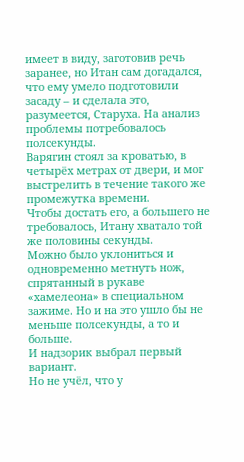имеет в виду, заготовив речь заранее, но Итан сам догадался, что ему умело подготовили засаду – и сделала это, разумеется, Старуха. На анализ проблемы потребовалось полсекунды.
Варягин стоял за кроватью, в четырёх метрах от двери, и мог выстрелить в течение такого же промежутка времени.
Чтобы достать его, а большего не требовалось, Итану хватало той же половины секунды.
Можно было уклониться и одновременно метнуть нож, спрятанный в рукаве «хамелеона» в специальном зажиме. Но и на это ушло бы не меньше полсекунды, а то и больше.
И надзорик выбрал первый вариант.
Но не учёл, что у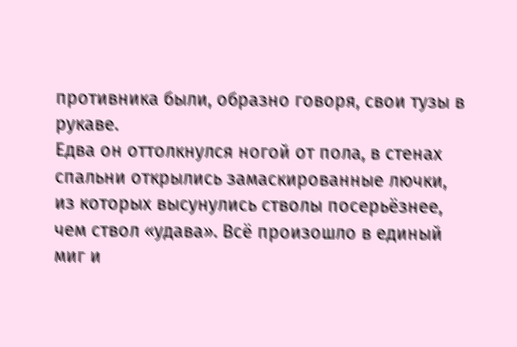противника были, образно говоря, свои тузы в рукаве.
Едва он оттолкнулся ногой от пола, в стенах спальни открылись замаскированные лючки, из которых высунулись стволы посерьёзнее, чем ствол «удава». Всё произошло в единый миг и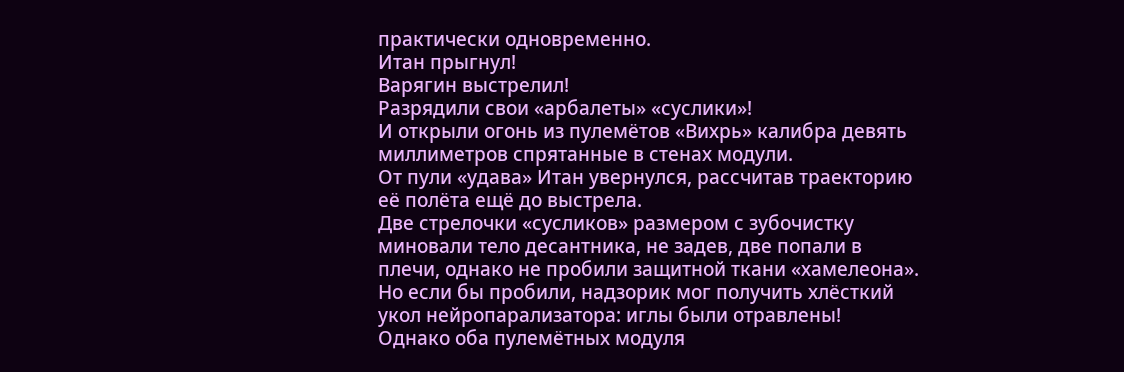практически одновременно.
Итан прыгнул!
Варягин выстрелил!
Разрядили свои «арбалеты» «суслики»!
И открыли огонь из пулемётов «Вихрь» калибра девять миллиметров спрятанные в стенах модули.
От пули «удава» Итан увернулся, рассчитав траекторию её полёта ещё до выстрела.
Две стрелочки «сусликов» размером с зубочистку миновали тело десантника, не задев, две попали в плечи, однако не пробили защитной ткани «хамелеона». Но если бы пробили, надзорик мог получить хлёсткий укол нейропарализатора: иглы были отравлены!
Однако оба пулемётных модуля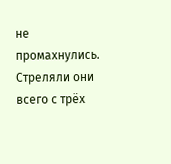не промахнулись. Стреляли они всего с трёх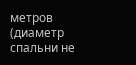метров (диаметр спальни не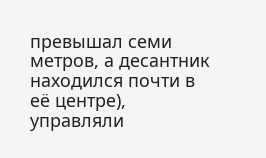превышал семи метров, а десантник находился почти в её центре), управляли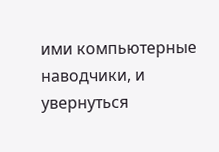ими компьютерные наводчики, и увернуться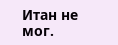Итан не мог.